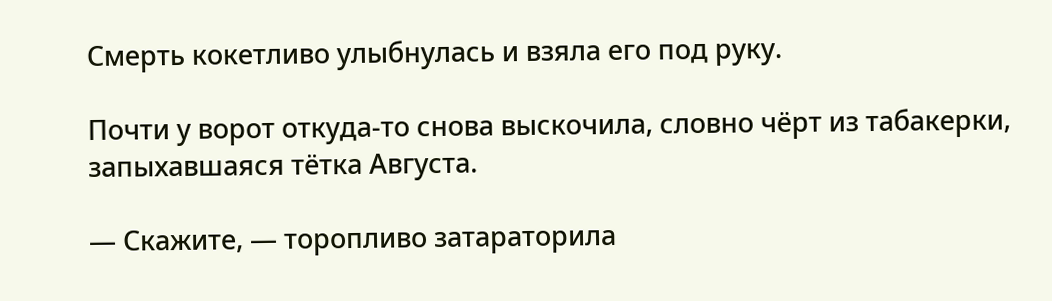Смерть кокетливо улыбнулась и взяла его под руку.

Почти у ворот откуда-то снова выскочила, словно чёрт из табакерки, запыхавшаяся тётка Августа.

— Скажите, — торопливо затараторила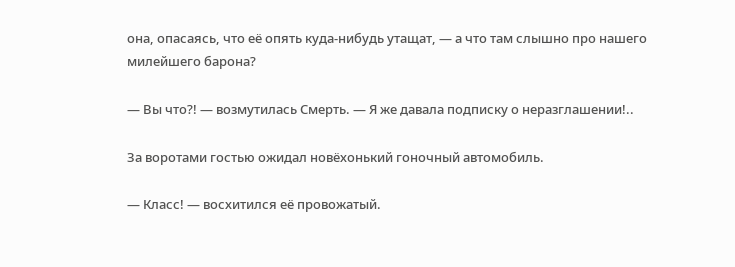она, опасаясь, что её опять куда-нибудь утащат, — а что там слышно про нашего милейшего барона?

— Вы что?! — возмутилась Смерть. — Я же давала подписку о неразглашении!..

За воротами гостью ожидал новёхонький гоночный автомобиль.

— Класс! — восхитился её провожатый.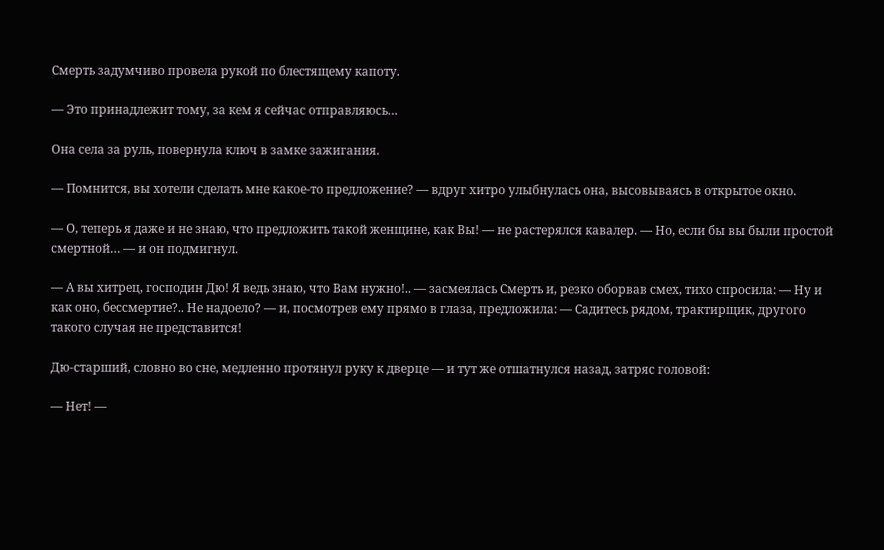Смерть задумчиво провела рукой по блестящему капоту.

— Это принадлежит тому, за кем я сейчас отправляюсь…

Она села за руль, повернула ключ в замке зажигания.

— Помнится, вы хотели сделать мне какое-то предложение? — вдруг хитро улыбнулась она, высовываясь в открытое окно.

— О, теперь я даже и не знаю, что предложить такой женщине, как Вы! — не растерялся кавалер. — Но, если бы вы были простой смертной… — и он подмигнул.

— А вы хитрец, господин Дю! Я ведь знаю, что Вам нужно!.. — засмеялась Смерть и, резко оборвав смех, тихо спросила: — Ну и как оно, бессмертие?.. Не надоело? — и, посмотрев ему прямо в глаза, предложила: — Садитесь рядом, трактирщик, другого такого случая не представится!

Дю-старший, словно во сне, медленно протянул руку к дверце — и тут же отшатнулся назад, затряс головой:

— Нет! —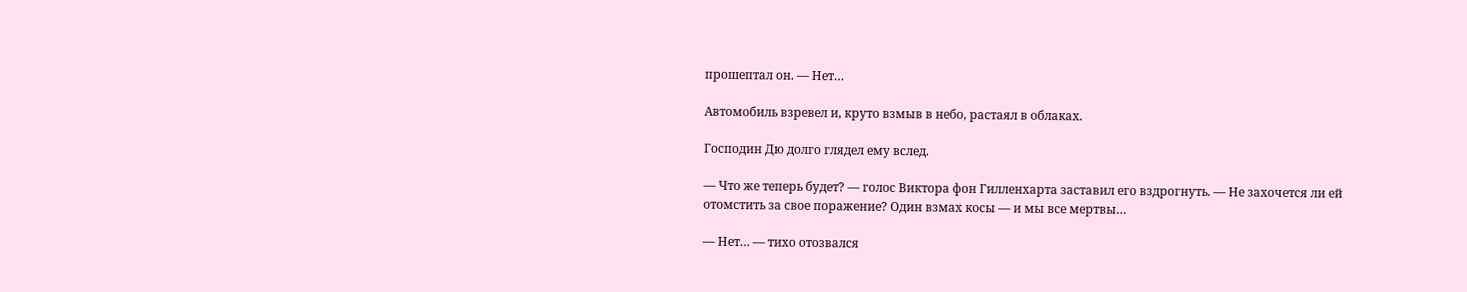прошептал он. — Нет…

Автомобиль взревел и, круто взмыв в небо, растаял в облаках.

Господин Дю долго глядел ему вслед.

— Что же теперь будет? — голос Виктора фон Гилленхарта заставил его вздрогнуть. — Не захочется ли ей отомстить за свое поражение? Один взмах косы — и мы все мертвы…

— Нет… — тихо отозвался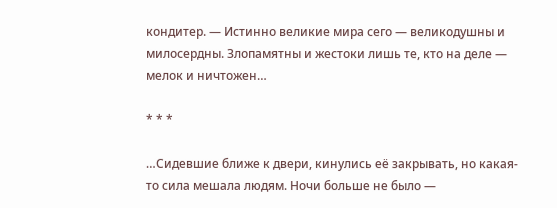кондитер. — Истинно великие мира сего — великодушны и милосердны. Злопамятны и жестоки лишь те, кто на деле — мелок и ничтожен…

* * *

…Сидевшие ближе к двери, кинулись её закрывать, но какая-то сила мешала людям. Ночи больше не было —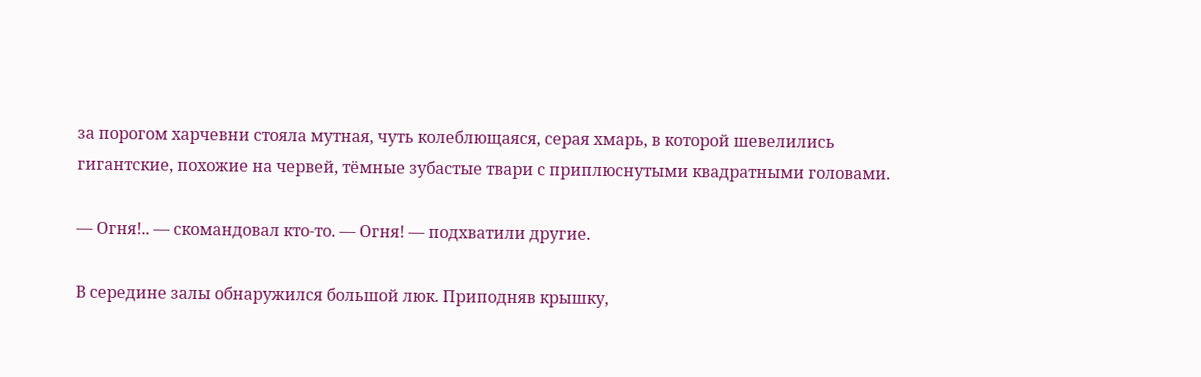за порогом харчевни стояла мутная, чуть колеблющаяся, серая хмарь, в которой шевелились гигантские, похожие на червей, тёмные зубастые твари с приплюснутыми квадратными головами.

— Огня!.. — скомандовал кто-то. — Огня! — подхватили другие.

В середине залы обнаружился большой люк. Приподняв крышку,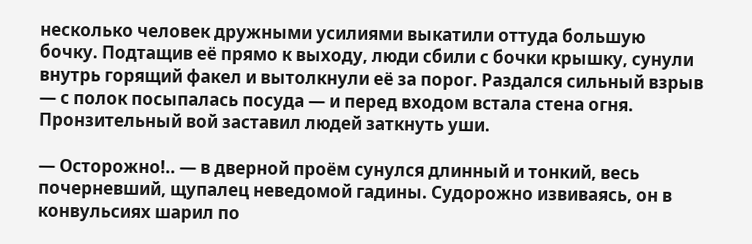несколько человек дружными усилиями выкатили оттуда большую бочку. Подтащив её прямо к выходу, люди сбили с бочки крышку, сунули внутрь горящий факел и вытолкнули её за порог. Раздался сильный взрыв — с полок посыпалась посуда — и перед входом встала стена огня. Пронзительный вой заставил людей заткнуть уши.

— Осторожно!.. — в дверной проём сунулся длинный и тонкий, весь почерневший, щупалец неведомой гадины. Судорожно извиваясь, он в конвульсиях шарил по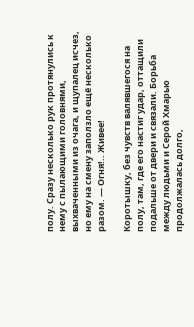полу. Сразу несколько рук протянулись к нему с пылающими головнями, выхваченными из очага, и щупалец исчез, но ему на смену заползло ещё несколько разом. — Огня!.. Живее!

Коротышку, без чувств валявшегося на полу, там, где его настиг удар, оттащили подальше от двери и связали. Борьба между людьми и Серой Хмарью продолжалась долго,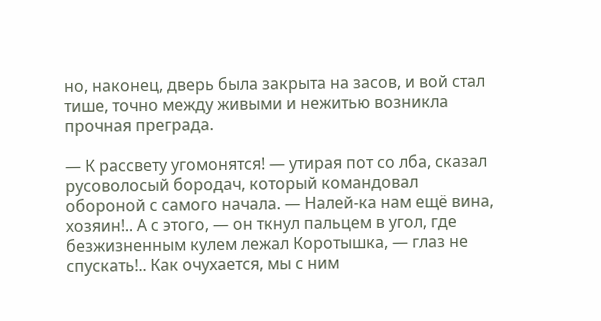но, наконец, дверь была закрыта на засов, и вой стал тише, точно между живыми и нежитью возникла прочная преграда.

— К рассвету угомонятся! — утирая пот со лба, сказал русоволосый бородач, который командовал обороной с самого начала. — Налей-ка нам ещё вина, хозяин!.. А с этого, — он ткнул пальцем в угол, где безжизненным кулем лежал Коротышка, — глаз не спускать!.. Как очухается, мы с ним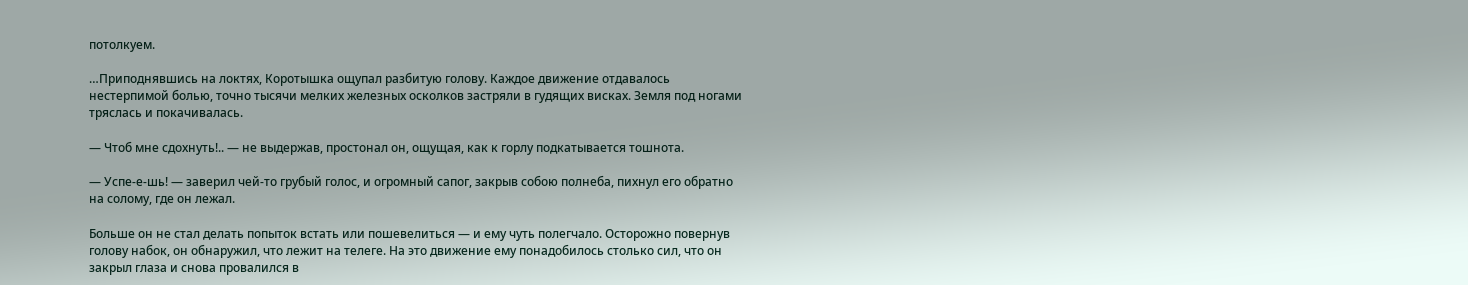потолкуем.

…Приподнявшись на локтях, Коротышка ощупал разбитую голову. Каждое движение отдавалось нестерпимой болью, точно тысячи мелких железных осколков застряли в гудящих висках. Земля под ногами тряслась и покачивалась.

— Чтоб мне сдохнуть!.. — не выдержав, простонал он, ощущая, как к горлу подкатывается тошнота.

— Успе-е-шь! — заверил чей-то грубый голос, и огромный сапог, закрыв собою полнеба, пихнул его обратно на солому, где он лежал.

Больше он не стал делать попыток встать или пошевелиться — и ему чуть полегчало. Осторожно повернув голову набок, он обнаружил, что лежит на телеге. На это движение ему понадобилось столько сил, что он закрыл глаза и снова провалился в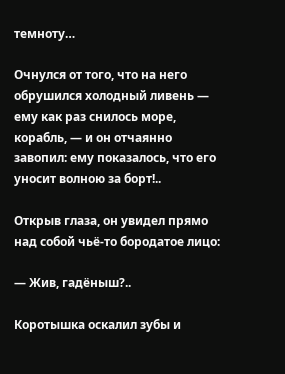темноту…

Очнулся от того, что на него обрушился холодный ливень — ему как раз снилось море, корабль, — и он отчаянно завопил: ему показалось, что его уносит волною за борт!..

Открыв глаза, он увидел прямо над собой чьё-то бородатое лицо:

— Жив, гадёныш?..

Коротышка оскалил зубы и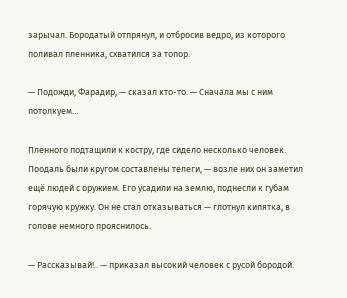зарычал. Бородатый отпрянул, и отбросив ведро, из которого поливал пленника, схватился за топор.

— Подожди, Фарадир, — сказал кто-то. — Сначала мы с ним потолкуем…

Пленного подтащили к костру, где сидело несколько человек. Поодаль были кругом составлены телеги, — возле них он заметил ещё людей с оружием. Его усадили на землю, поднесли к губам горячую кружку. Он не стал отказываться — глотнул кипятка, в голове немного прояснилось.

— Рассказывай!.. — приказал высокий человек с русой бородой.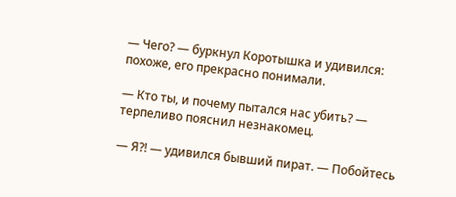— Чего? — буркнул Коротышка и удивился: похоже, его прекрасно понимали.

— Кто ты, и почему пытался нас убить? — терпеливо пояснил незнакомец.

— Я?! — удивился бывший пират. — Побойтесь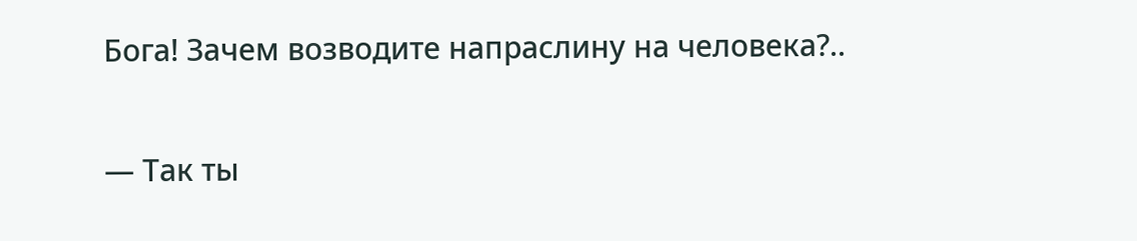Бога! Зачем возводите напраслину на человека?..

— Так ты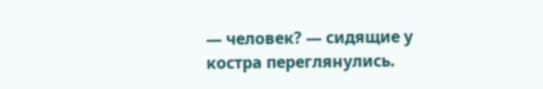— человек? — сидящие у костра переглянулись.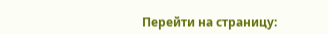Перейти на страницу: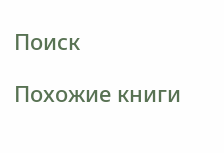Поиск

Похожие книги